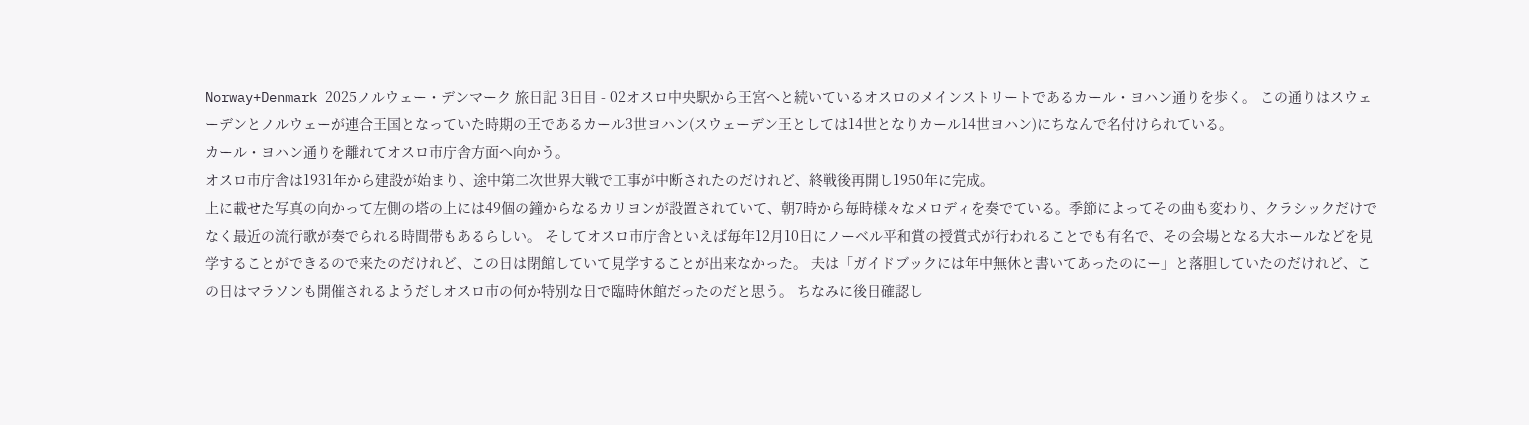Norway+Denmark 2025ノルウェー・デンマーク 旅日記 3日目 - 02オスロ中央駅から王宮へと続いているオスロのメインストリートであるカール・ヨハン通りを歩く。 この通りはスウェーデンとノルウェーが連合王国となっていた時期の王であるカール3世ヨハン(スウェーデン王としては14世となりカール14世ヨハン)にちなんで名付けられている。
カール・ヨハン通りを離れてオスロ市庁舎方面へ向かう。
オスロ市庁舎は1931年から建設が始まり、途中第二次世界大戦で工事が中断されたのだけれど、終戦後再開し1950年に完成。
上に載せた写真の向かって左側の塔の上には49個の鐘からなるカリヨンが設置されていて、朝7時から毎時様々なメロディを奏でている。季節によってその曲も変わり、クラシックだけでなく最近の流行歌が奏でられる時間帯もあるらしい。 そしてオスロ市庁舎といえば毎年12月10日にノーベル平和賞の授賞式が行われることでも有名で、その会場となる大ホールなどを見学することができるので来たのだけれど、この日は閉館していて見学することが出来なかった。 夫は「ガイドブックには年中無休と書いてあったのにー」と落胆していたのだけれど、この日はマラソンも開催されるようだしオスロ市の何か特別な日で臨時休館だったのだと思う。 ちなみに後日確認し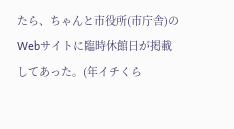たら、ちゃんと市役所(市庁舎)のWebサイトに臨時休館日が掲載してあった。(年イチくら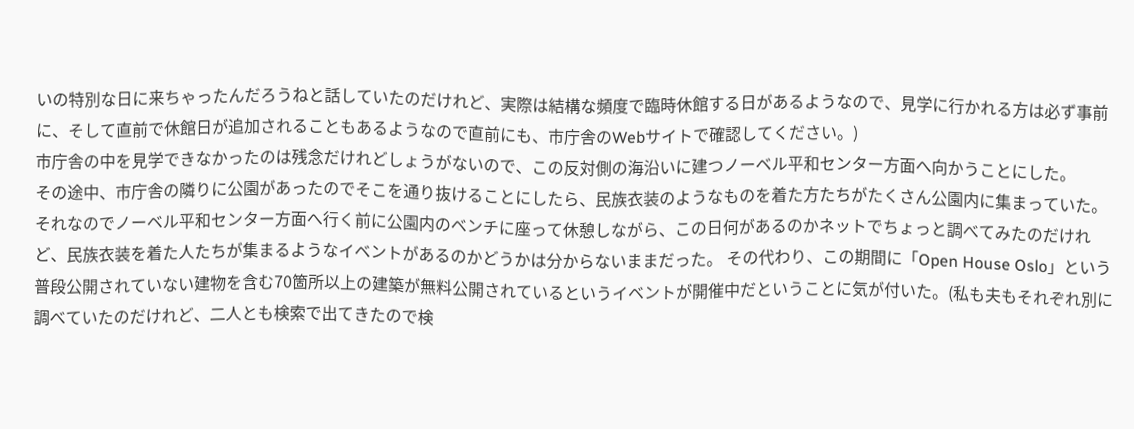いの特別な日に来ちゃったんだろうねと話していたのだけれど、実際は結構な頻度で臨時休館する日があるようなので、見学に行かれる方は必ず事前に、そして直前で休館日が追加されることもあるようなので直前にも、市庁舎のWebサイトで確認してください。)
市庁舎の中を見学できなかったのは残念だけれどしょうがないので、この反対側の海沿いに建つノーベル平和センター方面へ向かうことにした。
その途中、市庁舎の隣りに公園があったのでそこを通り抜けることにしたら、民族衣装のようなものを着た方たちがたくさん公園内に集まっていた。 それなのでノーベル平和センター方面へ行く前に公園内のベンチに座って休憩しながら、この日何があるのかネットでちょっと調べてみたのだけれど、民族衣装を着た人たちが集まるようなイベントがあるのかどうかは分からないままだった。 その代わり、この期間に「Open House Oslo」という普段公開されていない建物を含む70箇所以上の建築が無料公開されているというイベントが開催中だということに気が付いた。(私も夫もそれぞれ別に調べていたのだけれど、二人とも検索で出てきたので検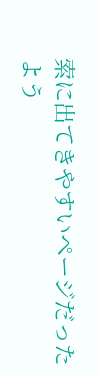索に出てきやすいページだったよう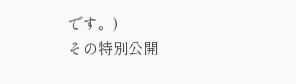です。)
その特別公開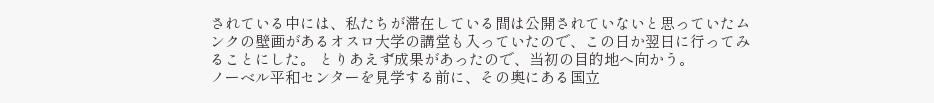されている中には、私たちが滞在している間は公開されていないと思っていたムンクの壁画があるオスロ大学の講堂も入っていたので、この日か翌日に行ってみることにした。 とりあえず成果があったので、当初の目的地へ向かう。
ノーベル平和センターを見学する前に、その奥にある国立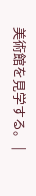美術館を見学する。 |